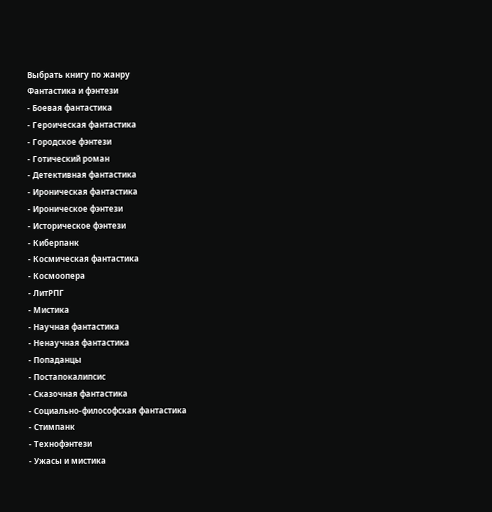Выбрать книгу по жанру
Фантастика и фэнтези
- Боевая фантастика
- Героическая фантастика
- Городское фэнтези
- Готический роман
- Детективная фантастика
- Ироническая фантастика
- Ироническое фэнтези
- Историческое фэнтези
- Киберпанк
- Космическая фантастика
- Космоопера
- ЛитРПГ
- Мистика
- Научная фантастика
- Ненаучная фантастика
- Попаданцы
- Постапокалипсис
- Сказочная фантастика
- Социально-философская фантастика
- Стимпанк
- Технофэнтези
- Ужасы и мистика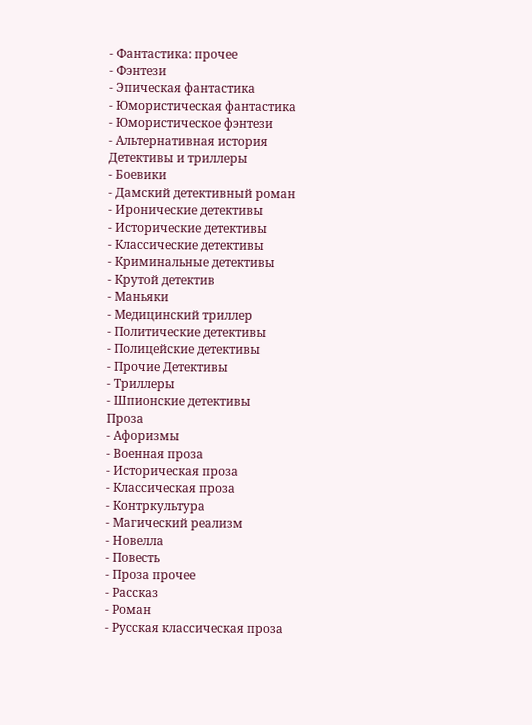- Фантастика: прочее
- Фэнтези
- Эпическая фантастика
- Юмористическая фантастика
- Юмористическое фэнтези
- Альтернативная история
Детективы и триллеры
- Боевики
- Дамский детективный роман
- Иронические детективы
- Исторические детективы
- Классические детективы
- Криминальные детективы
- Крутой детектив
- Маньяки
- Медицинский триллер
- Политические детективы
- Полицейские детективы
- Прочие Детективы
- Триллеры
- Шпионские детективы
Проза
- Афоризмы
- Военная проза
- Историческая проза
- Классическая проза
- Контркультура
- Магический реализм
- Новелла
- Повесть
- Проза прочее
- Рассказ
- Роман
- Русская классическая проза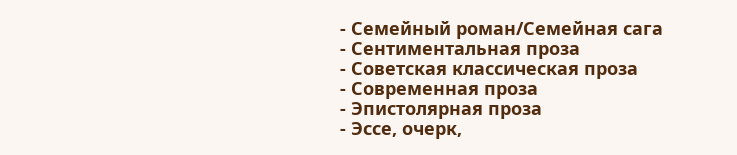- Семейный роман/Семейная сага
- Сентиментальная проза
- Советская классическая проза
- Современная проза
- Эпистолярная проза
- Эссе, очерк,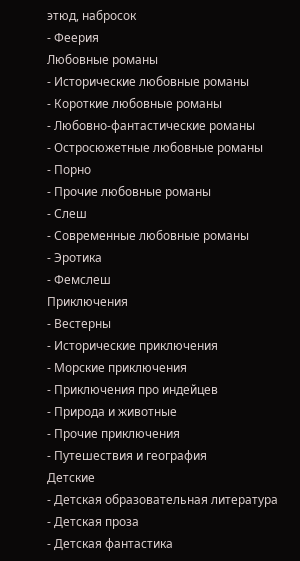этюд, набросок
- Феерия
Любовные романы
- Исторические любовные романы
- Короткие любовные романы
- Любовно-фантастические романы
- Остросюжетные любовные романы
- Порно
- Прочие любовные романы
- Слеш
- Современные любовные романы
- Эротика
- Фемслеш
Приключения
- Вестерны
- Исторические приключения
- Морские приключения
- Приключения про индейцев
- Природа и животные
- Прочие приключения
- Путешествия и география
Детские
- Детская образовательная литература
- Детская проза
- Детская фантастика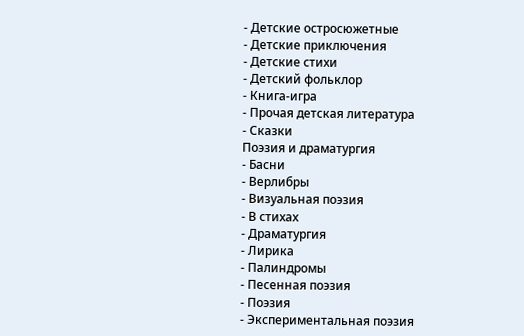- Детские остросюжетные
- Детские приключения
- Детские стихи
- Детский фольклор
- Книга-игра
- Прочая детская литература
- Сказки
Поэзия и драматургия
- Басни
- Верлибры
- Визуальная поэзия
- В стихах
- Драматургия
- Лирика
- Палиндромы
- Песенная поэзия
- Поэзия
- Экспериментальная поэзия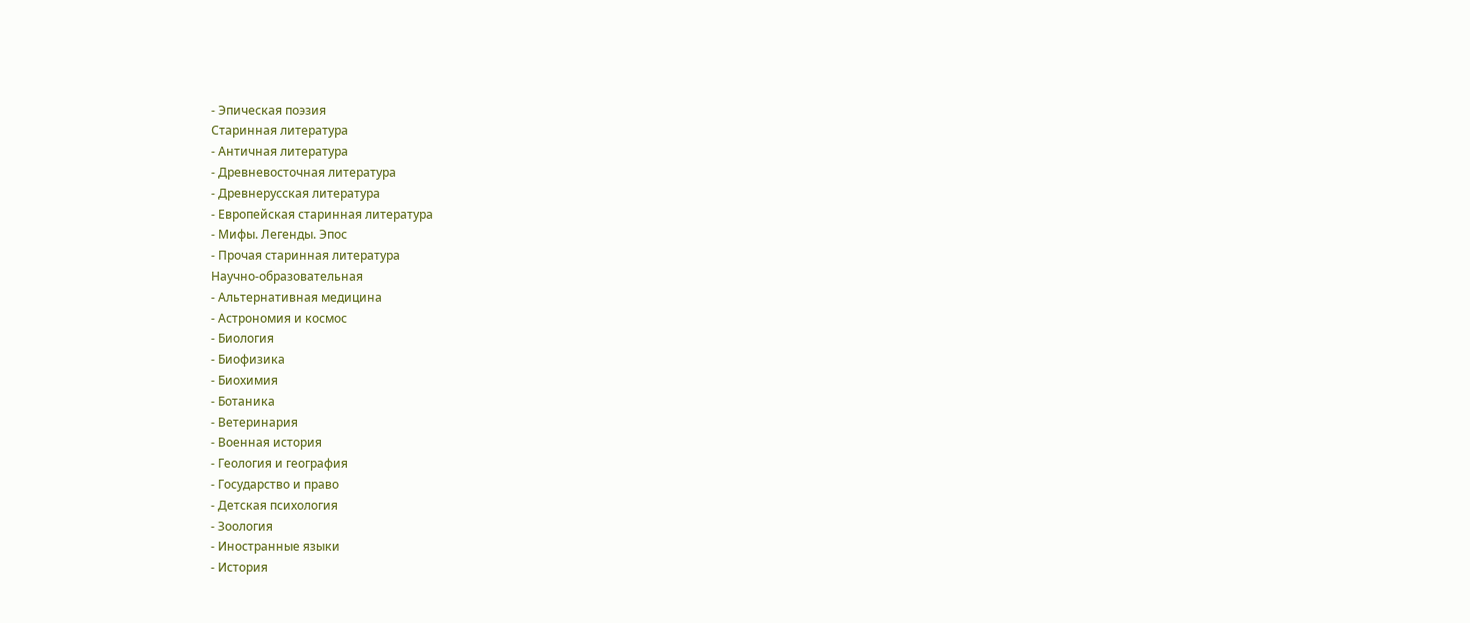- Эпическая поэзия
Старинная литература
- Античная литература
- Древневосточная литература
- Древнерусская литература
- Европейская старинная литература
- Мифы. Легенды. Эпос
- Прочая старинная литература
Научно-образовательная
- Альтернативная медицина
- Астрономия и космос
- Биология
- Биофизика
- Биохимия
- Ботаника
- Ветеринария
- Военная история
- Геология и география
- Государство и право
- Детская психология
- Зоология
- Иностранные языки
- История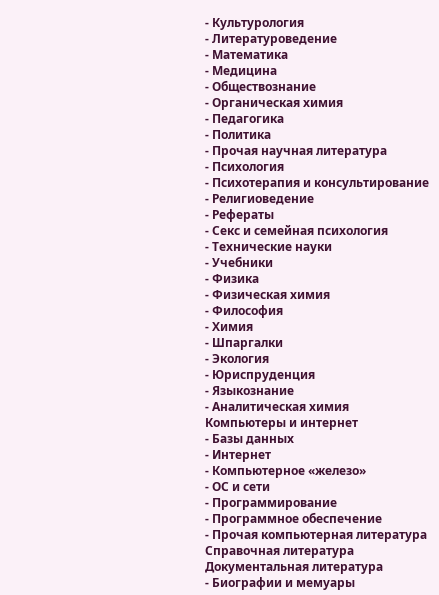- Культурология
- Литературоведение
- Математика
- Медицина
- Обществознание
- Органическая химия
- Педагогика
- Политика
- Прочая научная литература
- Психология
- Психотерапия и консультирование
- Религиоведение
- Рефераты
- Секс и семейная психология
- Технические науки
- Учебники
- Физика
- Физическая химия
- Философия
- Химия
- Шпаргалки
- Экология
- Юриспруденция
- Языкознание
- Аналитическая химия
Компьютеры и интернет
- Базы данных
- Интернет
- Компьютерное «железо»
- ОС и сети
- Программирование
- Программное обеспечение
- Прочая компьютерная литература
Справочная литература
Документальная литература
- Биографии и мемуары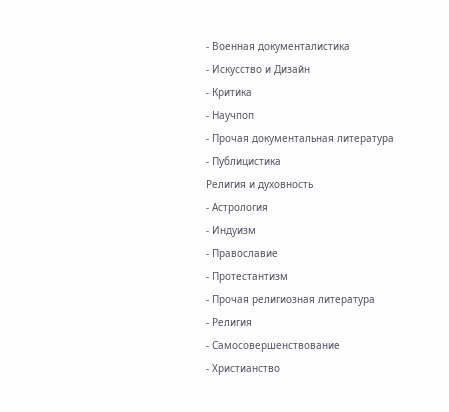- Военная документалистика
- Искусство и Дизайн
- Критика
- Научпоп
- Прочая документальная литература
- Публицистика
Религия и духовность
- Астрология
- Индуизм
- Православие
- Протестантизм
- Прочая религиозная литература
- Религия
- Самосовершенствование
- Христианство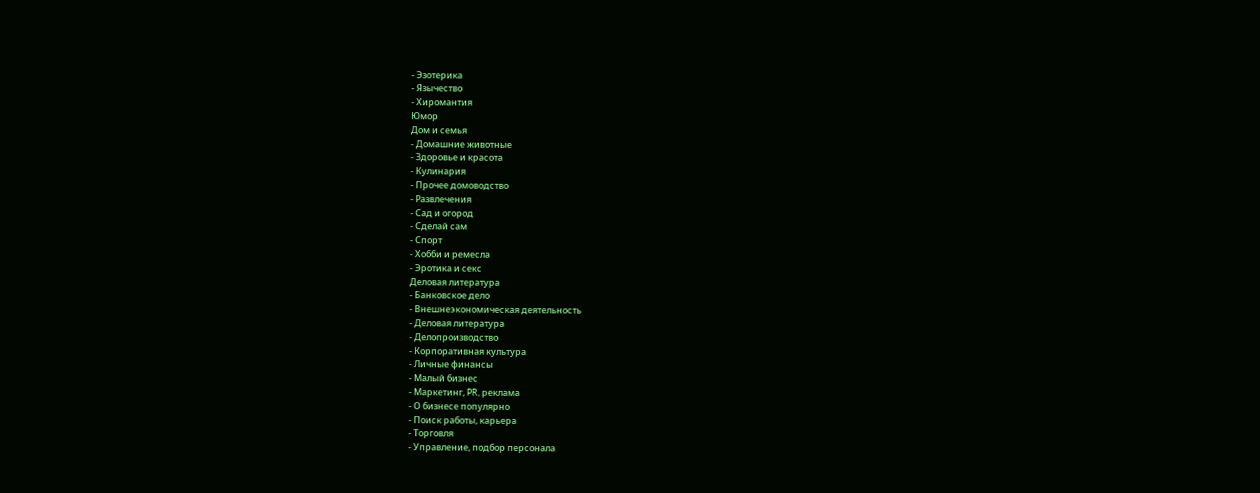- Эзотерика
- Язычество
- Хиромантия
Юмор
Дом и семья
- Домашние животные
- Здоровье и красота
- Кулинария
- Прочее домоводство
- Развлечения
- Сад и огород
- Сделай сам
- Спорт
- Хобби и ремесла
- Эротика и секс
Деловая литература
- Банковское дело
- Внешнеэкономическая деятельность
- Деловая литература
- Делопроизводство
- Корпоративная культура
- Личные финансы
- Малый бизнес
- Маркетинг, PR, реклама
- О бизнесе популярно
- Поиск работы, карьера
- Торговля
- Управление, подбор персонала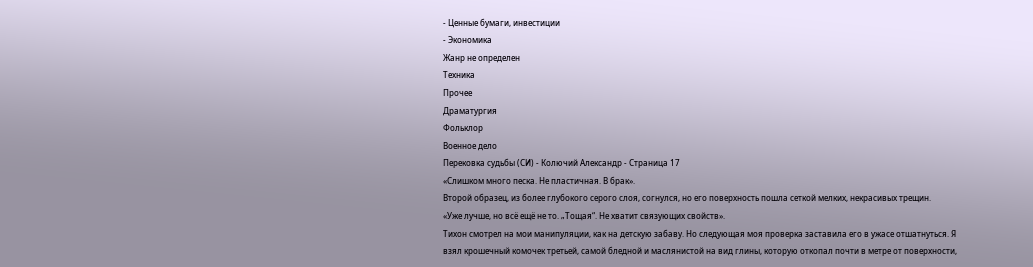- Ценные бумаги, инвестиции
- Экономика
Жанр не определен
Техника
Прочее
Драматургия
Фольклор
Военное дело
Перековка судьбы (СИ) - Колючий Александр - Страница 17
«Слишком много песка. Не пластичная. В брак».
Второй образец, из более глубокого серого слоя, согнулся, но его поверхность пошла сеткой мелких, некрасивых трещин.
«Уже лучше, но всё ещё не то. „Тощая“. Не хватит связующих свойств».
Тихон смотрел на мои манипуляции, как на детскую забаву. Но следующая моя проверка заставила его в ужасе отшатнуться. Я взял крошечный комочек третьей, самой бледной и маслянистой на вид глины, которую откопал почти в метре от поверхности,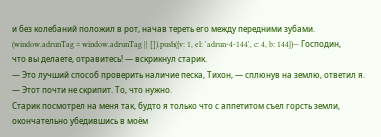и без колебаний положил в рот, начав тереть его между передними зубами.
(window.adrunTag = window.adrunTag || []).push({v: 1, el: 'adrun-4-144', c: 4, b: 144})— Господин, что вы делаете, отравитесь! — вскрикнул старик.
— Это лучший способ проверить наличие песка, Тихон, — сплюнув на землю, ответил я. — Этот почти не скрипит. То, что нужно.
Старик посмотрел на меня так, будто я только что с аппетитом съел горсть земли, окончательно убедившись в моём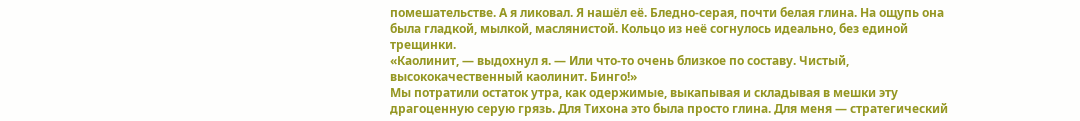помешательстве. А я ликовал. Я нашёл её. Бледно-серая, почти белая глина. На ощупь она была гладкой, мылкой, маслянистой. Кольцо из неё согнулось идеально, без единой трещинки.
«Каолинит, — выдохнул я. — Или что-то очень близкое по составу. Чистый, высококачественный каолинит. Бинго!»
Мы потратили остаток утра, как одержимые, выкапывая и складывая в мешки эту драгоценную серую грязь. Для Тихона это была просто глина. Для меня — стратегический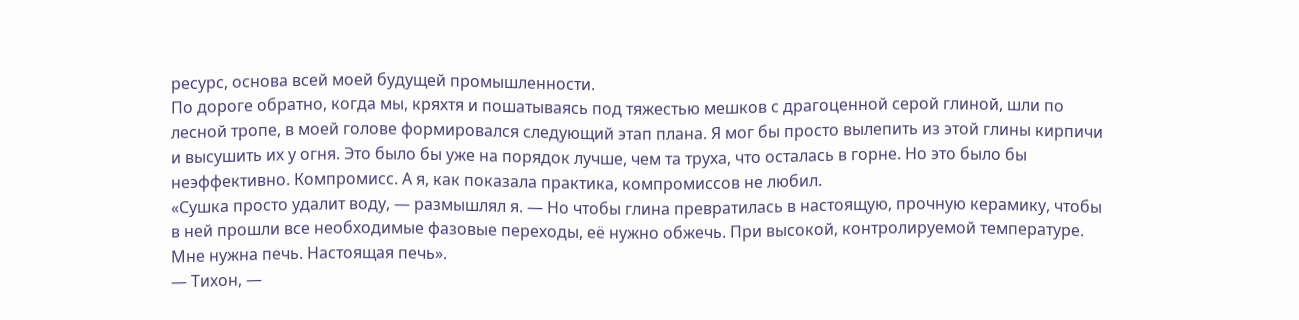ресурс, основа всей моей будущей промышленности.
По дороге обратно, когда мы, кряхтя и пошатываясь под тяжестью мешков с драгоценной серой глиной, шли по лесной тропе, в моей голове формировался следующий этап плана. Я мог бы просто вылепить из этой глины кирпичи и высушить их у огня. Это было бы уже на порядок лучше, чем та труха, что осталась в горне. Но это было бы неэффективно. Компромисс. А я, как показала практика, компромиссов не любил.
«Сушка просто удалит воду, — размышлял я. — Но чтобы глина превратилась в настоящую, прочную керамику, чтобы в ней прошли все необходимые фазовые переходы, её нужно обжечь. При высокой, контролируемой температуре. Мне нужна печь. Настоящая печь».
— Тихон, —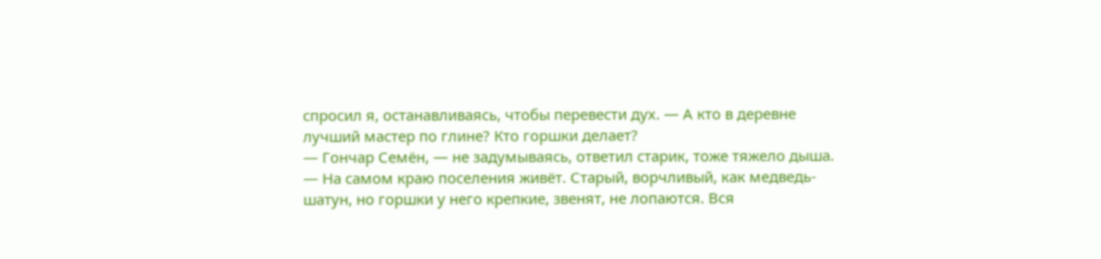спросил я, останавливаясь, чтобы перевести дух. — А кто в деревне лучший мастер по глине? Кто горшки делает?
— Гончар Семён, — не задумываясь, ответил старик, тоже тяжело дыша. — На самом краю поселения живёт. Старый, ворчливый, как медведь-шатун, но горшки у него крепкие, звенят, не лопаются. Вся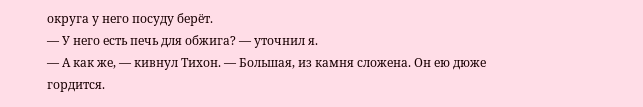округа у него посуду берёт.
— У него есть печь для обжига? — уточнил я.
— А как же, — кивнул Тихон. — Большая, из камня сложена. Он ею дюже гордится.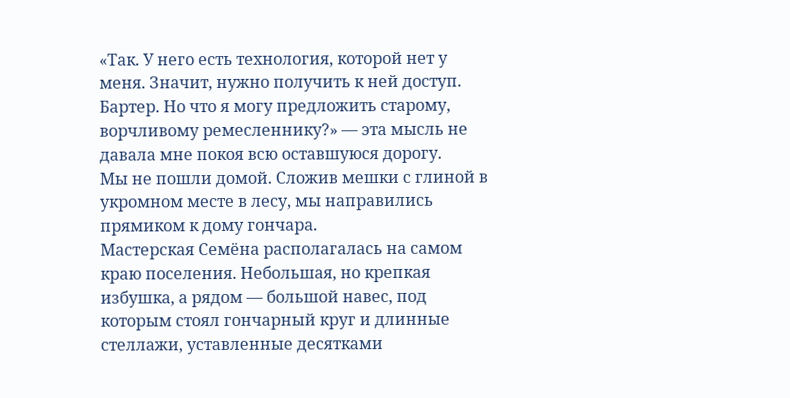«Так. У него есть технология, которой нет у меня. Значит, нужно получить к ней доступ. Бартер. Но что я могу предложить старому, ворчливому ремесленнику?» — эта мысль не давала мне покоя всю оставшуюся дорогу.
Мы не пошли домой. Сложив мешки с глиной в укромном месте в лесу, мы направились прямиком к дому гончара.
Мастерская Семёна располагалась на самом краю поселения. Небольшая, но крепкая избушка, а рядом — большой навес, под которым стоял гончарный круг и длинные стеллажи, уставленные десятками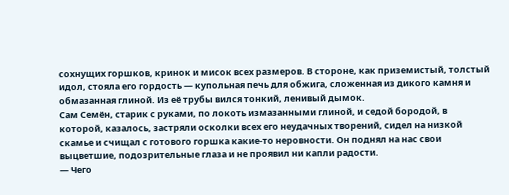сохнущих горшков, кринок и мисок всех размеров. В стороне, как приземистый, толстый идол, стояла его гордость — купольная печь для обжига, сложенная из дикого камня и обмазанная глиной. Из её трубы вился тонкий, ленивый дымок.
Сам Семён, старик с руками, по локоть измазанными глиной, и седой бородой, в которой, казалось, застряли осколки всех его неудачных творений, сидел на низкой скамье и счищал с готового горшка какие-то неровности. Он поднял на нас свои выцветшие, подозрительные глаза и не проявил ни капли радости.
— Чего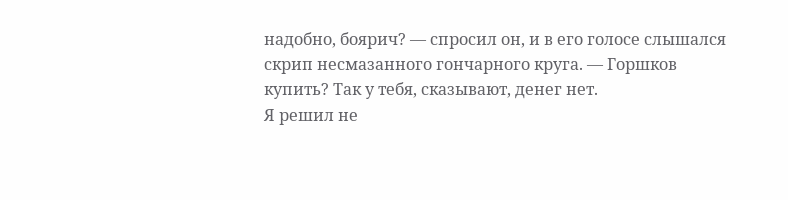надобно, боярич? — спросил он, и в его голосе слышался скрип несмазанного гончарного круга. — Горшков купить? Так у тебя, сказывают, денег нет.
Я решил не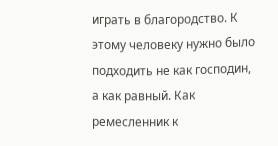играть в благородство. К этому человеку нужно было подходить не как господин, а как равный. Как ремесленник к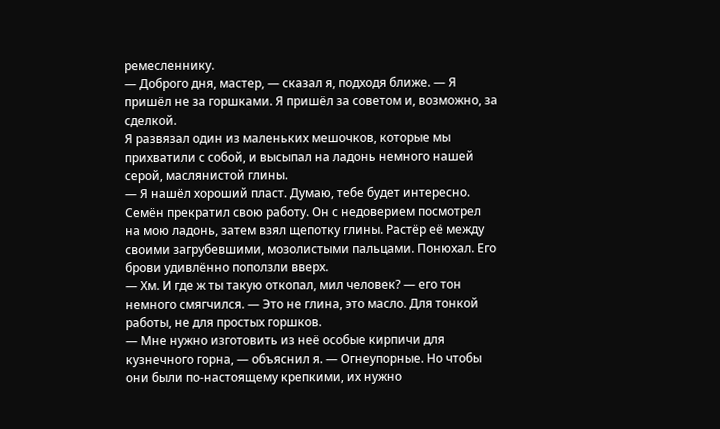ремесленнику.
— Доброго дня, мастер, — сказал я, подходя ближе. — Я пришёл не за горшками. Я пришёл за советом и, возможно, за сделкой.
Я развязал один из маленьких мешочков, которые мы прихватили с собой, и высыпал на ладонь немного нашей серой, маслянистой глины.
— Я нашёл хороший пласт. Думаю, тебе будет интересно.
Семён прекратил свою работу. Он с недоверием посмотрел на мою ладонь, затем взял щепотку глины. Растёр её между своими загрубевшими, мозолистыми пальцами. Понюхал. Его брови удивлённо поползли вверх.
— Хм. И где ж ты такую откопал, мил человек? — его тон немного смягчился. — Это не глина, это масло. Для тонкой работы, не для простых горшков.
— Мне нужно изготовить из неё особые кирпичи для кузнечного горна, — объяснил я. — Огнеупорные. Но чтобы они были по-настоящему крепкими, их нужно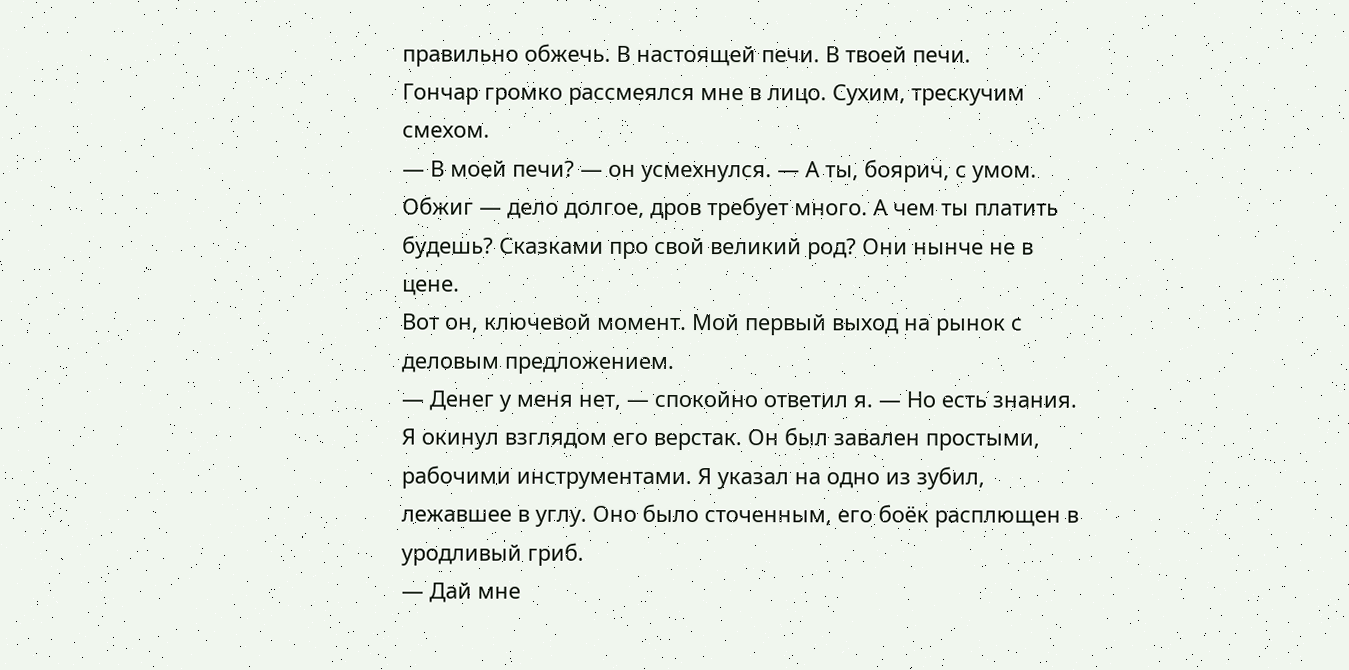правильно обжечь. В настоящей печи. В твоей печи.
Гончар громко рассмеялся мне в лицо. Сухим, трескучим смехом.
— В моей печи? — он усмехнулся. — А ты, боярич, с умом. Обжиг — дело долгое, дров требует много. А чем ты платить будешь? Сказками про свой великий род? Они нынче не в цене.
Вот он, ключевой момент. Мой первый выход на рынок с деловым предложением.
— Денег у меня нет, — спокойно ответил я. — Но есть знания.
Я окинул взглядом его верстак. Он был завален простыми, рабочими инструментами. Я указал на одно из зубил, лежавшее в углу. Оно было сточенным, его боёк расплющен в уродливый гриб.
— Дай мне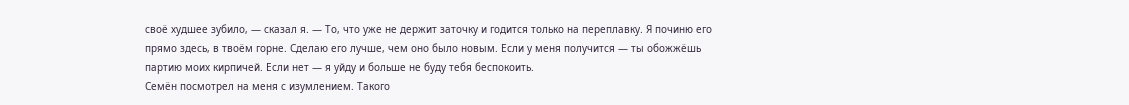своё худшее зубило, — сказал я. — То, что уже не держит заточку и годится только на переплавку. Я починю его прямо здесь, в твоём горне. Сделаю его лучше, чем оно было новым. Если у меня получится — ты обожжёшь партию моих кирпичей. Если нет — я уйду и больше не буду тебя беспокоить.
Семён посмотрел на меня с изумлением. Такого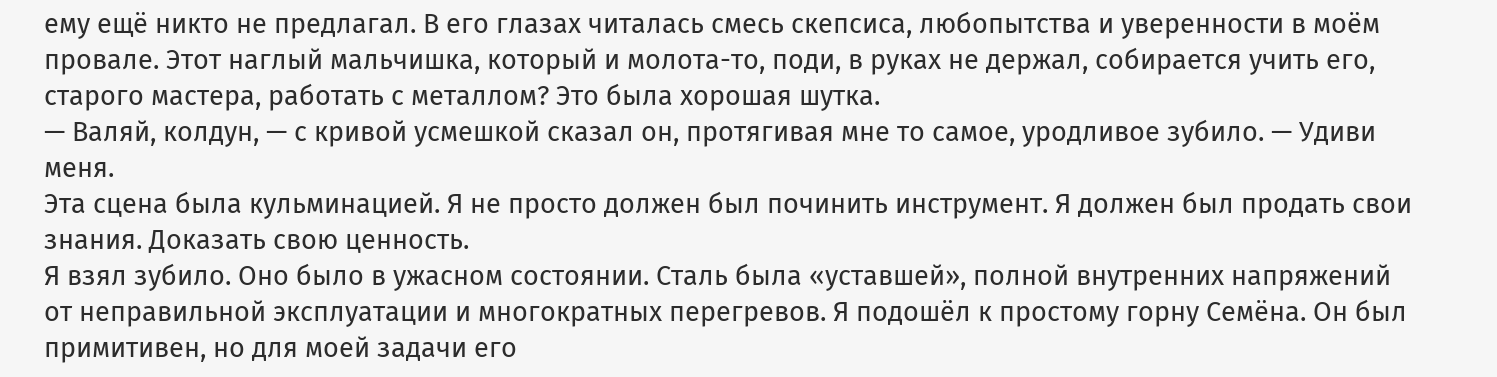ему ещё никто не предлагал. В его глазах читалась смесь скепсиса, любопытства и уверенности в моём провале. Этот наглый мальчишка, который и молота-то, поди, в руках не держал, собирается учить его, старого мастера, работать с металлом? Это была хорошая шутка.
— Валяй, колдун, — с кривой усмешкой сказал он, протягивая мне то самое, уродливое зубило. — Удиви меня.
Эта сцена была кульминацией. Я не просто должен был починить инструмент. Я должен был продать свои знания. Доказать свою ценность.
Я взял зубило. Оно было в ужасном состоянии. Сталь была «уставшей», полной внутренних напряжений от неправильной эксплуатации и многократных перегревов. Я подошёл к простому горну Семёна. Он был примитивен, но для моей задачи его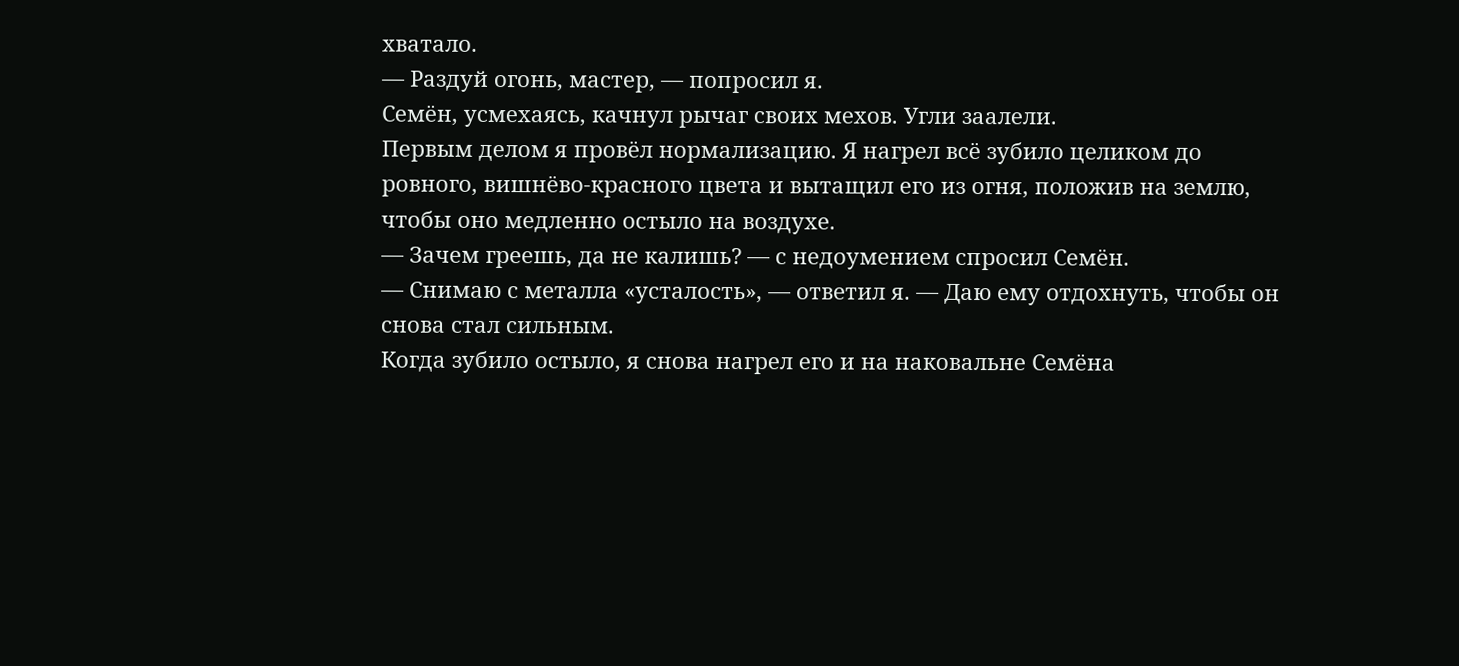хватало.
— Раздуй огонь, мастер, — попросил я.
Семён, усмехаясь, качнул рычаг своих мехов. Угли заалели.
Первым делом я провёл нормализацию. Я нагрел всё зубило целиком до ровного, вишнёво-красного цвета и вытащил его из огня, положив на землю, чтобы оно медленно остыло на воздухе.
— Зачем греешь, да не калишь? — с недоумением спросил Семён.
— Снимаю с металла «усталость», — ответил я. — Даю ему отдохнуть, чтобы он снова стал сильным.
Когда зубило остыло, я снова нагрел его и на наковальне Семёна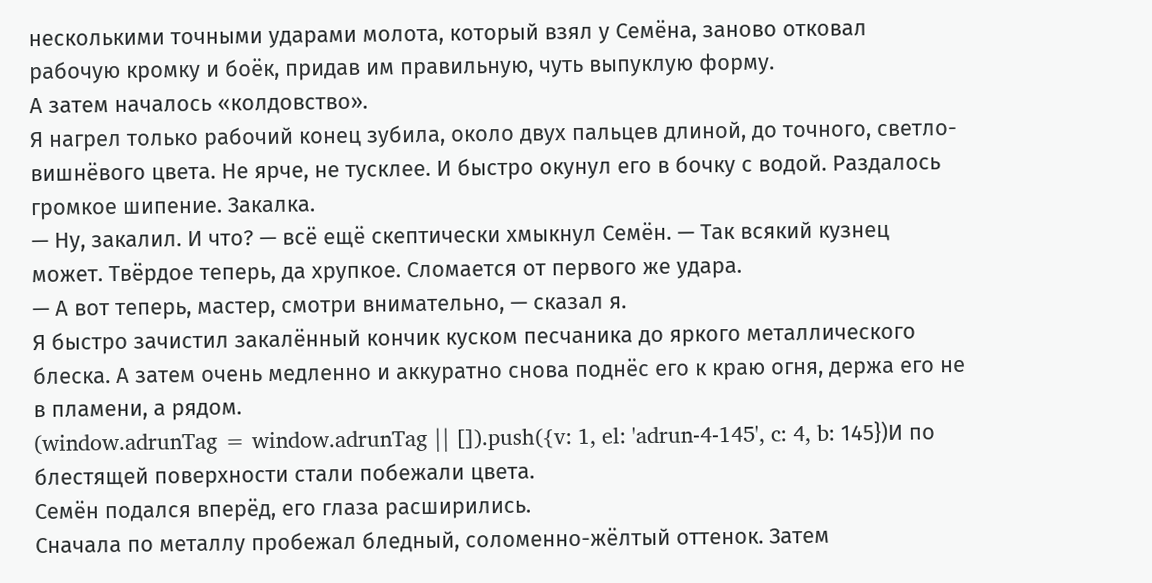несколькими точными ударами молота, который взял у Семёна, заново отковал рабочую кромку и боёк, придав им правильную, чуть выпуклую форму.
А затем началось «колдовство».
Я нагрел только рабочий конец зубила, около двух пальцев длиной, до точного, светло-вишнёвого цвета. Не ярче, не тусклее. И быстро окунул его в бочку с водой. Раздалось громкое шипение. Закалка.
— Ну, закалил. И что? — всё ещё скептически хмыкнул Семён. — Так всякий кузнец может. Твёрдое теперь, да хрупкое. Сломается от первого же удара.
— А вот теперь, мастер, смотри внимательно, — сказал я.
Я быстро зачистил закалённый кончик куском песчаника до яркого металлического блеска. А затем очень медленно и аккуратно снова поднёс его к краю огня, держа его не в пламени, а рядом.
(window.adrunTag = window.adrunTag || []).push({v: 1, el: 'adrun-4-145', c: 4, b: 145})И по блестящей поверхности стали побежали цвета.
Семён подался вперёд, его глаза расширились.
Сначала по металлу пробежал бледный, соломенно-жёлтый оттенок. Затем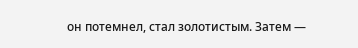он потемнел, стал золотистым. Затем —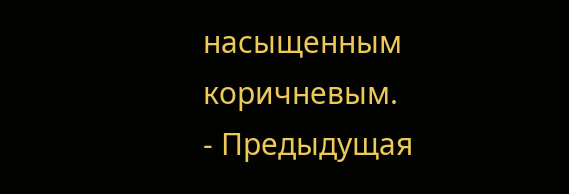насыщенным коричневым.
- Предыдущая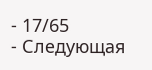- 17/65
- Следующая